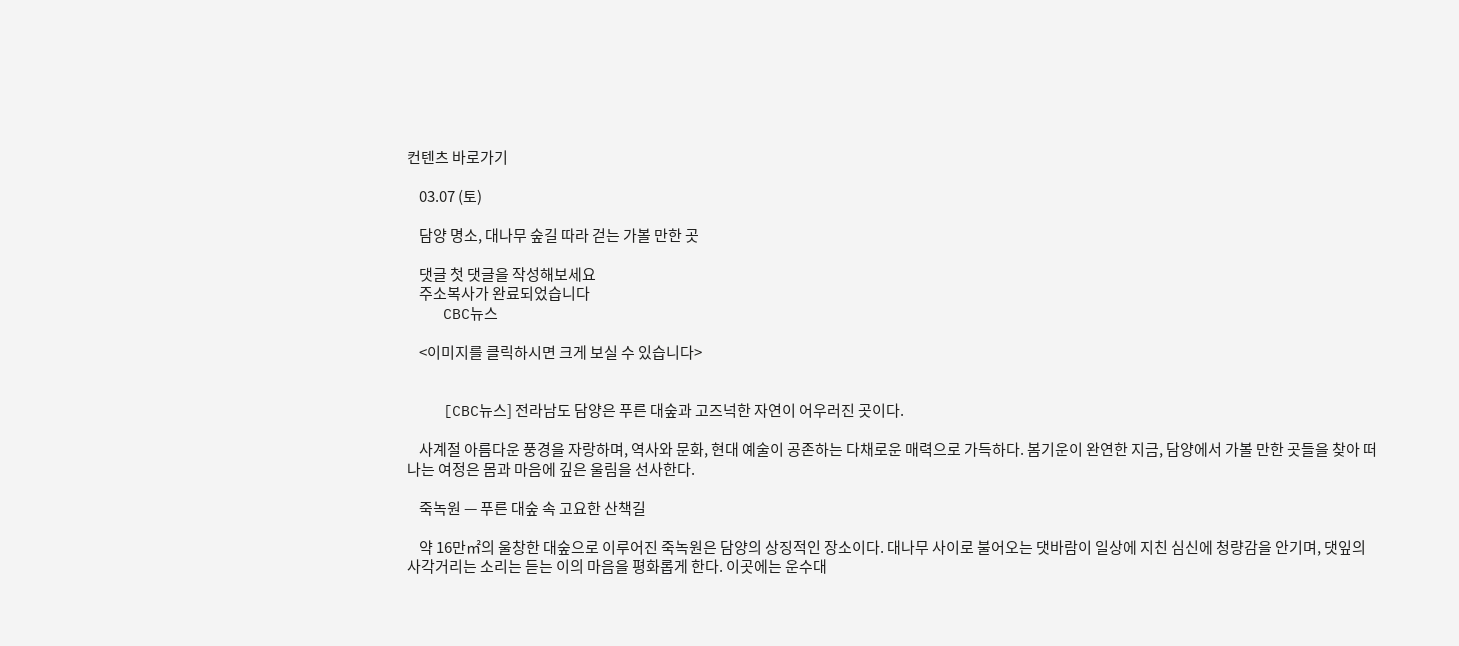컨텐츠 바로가기

    03.07 (토)

    담양 명소, 대나무 숲길 따라 걷는 가볼 만한 곳

    댓글 첫 댓글을 작성해보세요
    주소복사가 완료되었습니다
    CBC뉴스

    <이미지를 클릭하시면 크게 보실 수 있습니다>


    [CBC뉴스] 전라남도 담양은 푸른 대숲과 고즈넉한 자연이 어우러진 곳이다.

    사계절 아름다운 풍경을 자랑하며, 역사와 문화, 현대 예술이 공존하는 다채로운 매력으로 가득하다. 봄기운이 완연한 지금, 담양에서 가볼 만한 곳들을 찾아 떠나는 여정은 몸과 마음에 깊은 울림을 선사한다.

    죽녹원 — 푸른 대숲 속 고요한 산책길

    약 16만㎡의 울창한 대숲으로 이루어진 죽녹원은 담양의 상징적인 장소이다. 대나무 사이로 불어오는 댓바람이 일상에 지친 심신에 청량감을 안기며, 댓잎의 사각거리는 소리는 듣는 이의 마음을 평화롭게 한다. 이곳에는 운수대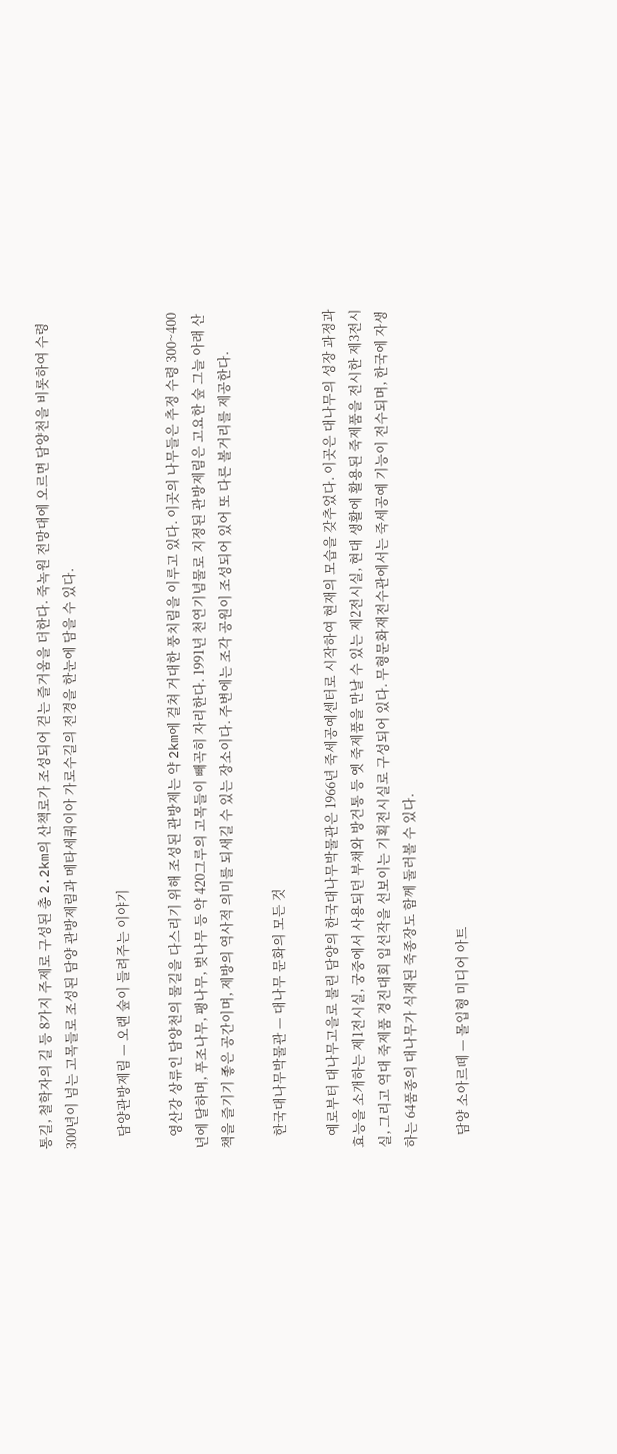통길, 철학자의 길 등 8가지 주제로 구성된 총 2.2km의 산책로가 조성되어 걷는 즐거움을 더한다. 죽녹원 전망대에 오르면 담양천을 비롯하여 수령 300년이 넘는 고목들로 조성된 담양 관방제림과 메타세쿼이아 가로수길의 전경을 한눈에 담을 수 있다.

    담양관방제림 — 오랜 숲이 들려주는 이야기

    영산강 상류인 담양천의 물길을 다스리기 위해 조성된 관방제는 약 2km에 걸쳐 거대한 풍치림을 이루고 있다. 이곳의 나무들은 추정 수령 300~400년에 달하며, 푸조나무, 팽나무, 벚나무 등 약 420그루의 고목들이 빼곡히 자리한다. 1991년 천연기념물로 지정된 관방제림은 고요한 숲 그늘 아래 산책을 즐기기 좋은 공간이며, 제방의 역사적 의미를 되새길 수 있는 장소이다. 주변에는 조각 공원이 조성되어 있어 또 다른 볼거리를 제공한다.

    한국대나무박물관 — 대나무 문화의 모든 것

    예로부터 대나무고을로 불린 담양의 한국대나무박물관은 1966년 죽세공예센터로 시작하여 현재의 모습을 갖추었다. 이곳은 대나무의 성장 과정과 효능을 소개하는 제1전시실, 궁중에서 사용되던 부채와 방건통 등 옛 죽제품을 만날 수 있는 제2전시실, 현대 생활에 활용된 죽제품을 전시한 제3전시실, 그리고 역대 죽제품 경진대회 입선작을 선보이는 기획전시실로 구성되어 있다. 무형문화재전수관에서는 죽세공예 기능이 전수되며, 한국에 자생하는 64품종의 대나무가 식재된 죽종장도 함께 둘러볼 수 있다.

    담양 소아르떼 — 몰입형 미디어 아트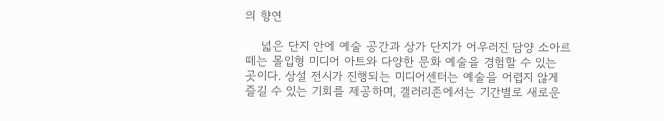의 향연

    넓은 단지 안에 예술 공간과 상가 단지가 어우러진 담양 소아르떼는 몰입형 미디어 아트와 다양한 문화 예술을 경험할 수 있는 곳이다. 상설 전시가 진행되는 미디어센터는 예술을 어렵지 않게 즐길 수 있는 기회를 제공하며, 갤러리존에서는 기간별로 새로운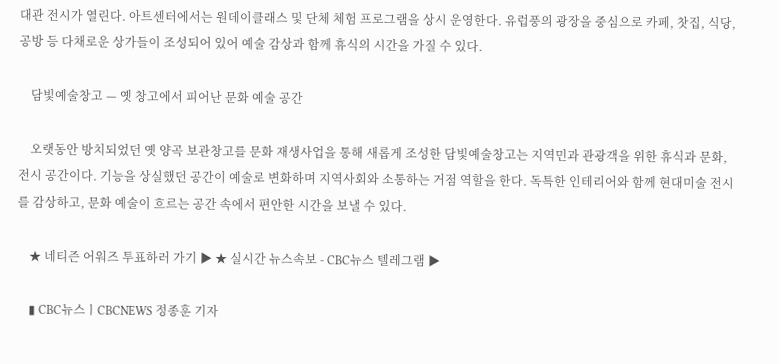대관 전시가 열린다. 아트센터에서는 원데이클래스 및 단체 체험 프로그램을 상시 운영한다. 유럽풍의 광장을 중심으로 카페, 찻집, 식당, 공방 등 다채로운 상가들이 조성되어 있어 예술 감상과 함께 휴식의 시간을 가질 수 있다.

    담빛예술창고 — 옛 창고에서 피어난 문화 예술 공간

    오랫동안 방치되었던 옛 양곡 보관창고를 문화 재생사업을 통해 새롭게 조성한 담빛예술창고는 지역민과 관광객을 위한 휴식과 문화, 전시 공간이다. 기능을 상실했던 공간이 예술로 변화하며 지역사회와 소통하는 거점 역할을 한다. 독특한 인테리어와 함께 현대미술 전시를 감상하고, 문화 예술이 흐르는 공간 속에서 편안한 시간을 보낼 수 있다.

    ★ 네티즌 어워즈 투표하러 가기 ▶ ★ 실시간 뉴스속보 - CBC뉴스 텔레그램 ▶

    ▮ CBC뉴스ㅣCBCNEWS 정종훈 기자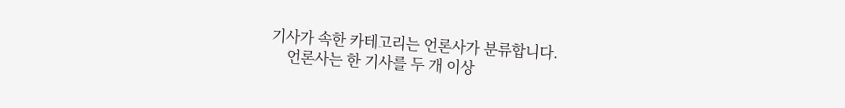기사가 속한 카테고리는 언론사가 분류합니다.
    언론사는 한 기사를 두 개 이상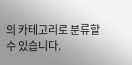의 카테고리로 분류할 수 있습니다.